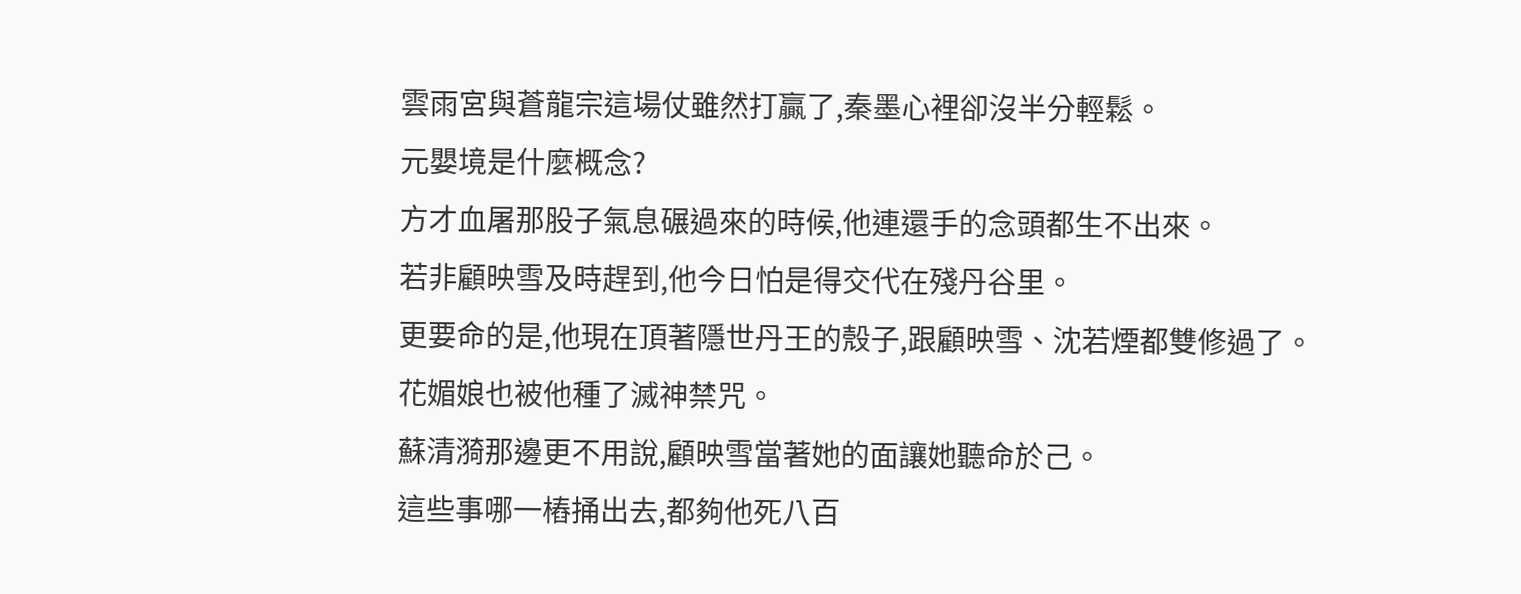雲雨宮與蒼龍宗這場仗雖然打贏了,秦墨心裡卻沒半分輕鬆。
元嬰境是什麼概念?
方才血屠那股子氣息碾過來的時候,他連還手的念頭都生不出來。
若非顧映雪及時趕到,他今日怕是得交代在殘丹谷里。
更要命的是,他現在頂著隱世丹王的殼子,跟顧映雪、沈若煙都雙修過了。
花媚娘也被他種了滅神禁咒。
蘇清漪那邊更不用說,顧映雪當著她的面讓她聽命於己。
這些事哪一樁捅出去,都夠他死八百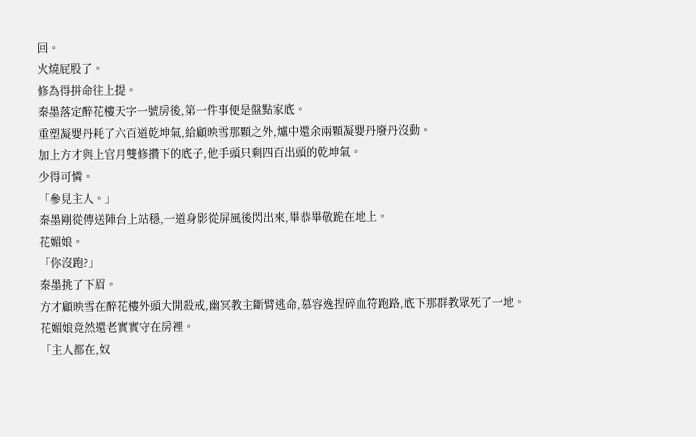回。
火燒屁股了。
修為得拼命往上提。
秦墨落定醉花樓天字一號房後,第一件事便是盤點家底。
重塑凝嬰丹耗了六百道乾坤氣,給顧映雪那顆之外,爐中還余兩顆凝嬰丹廢丹沒動。
加上方才與上官月雙修攢下的底子,他手頭只剩四百出頭的乾坤氣。
少得可憐。
「參見主人。」
秦墨剛從傳送陣台上站穩,一道身影從屏風後閃出來,畢恭畢敬跪在地上。
花媚娘。
「你沒跑?」
秦墨挑了下眉。
方才顧映雪在醉花樓外頭大開殺戒,幽冥教主斷臂逃命,慕容逸捏碎血符跑路,底下那群教眾死了一地。
花媚娘竟然還老實實守在房裡。
「主人都在,奴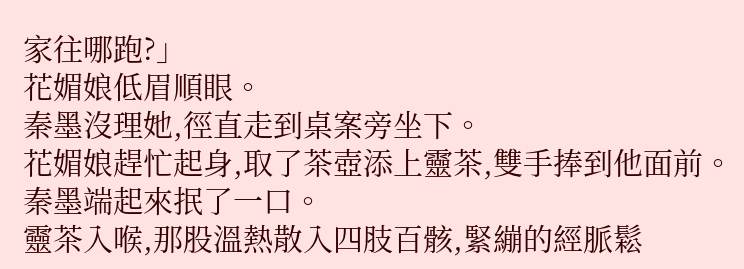家往哪跑?」
花媚娘低眉順眼。
秦墨沒理她,徑直走到桌案旁坐下。
花媚娘趕忙起身,取了茶壺添上靈茶,雙手捧到他面前。
秦墨端起來抿了一口。
靈茶入喉,那股溫熱散入四肢百骸,緊繃的經脈鬆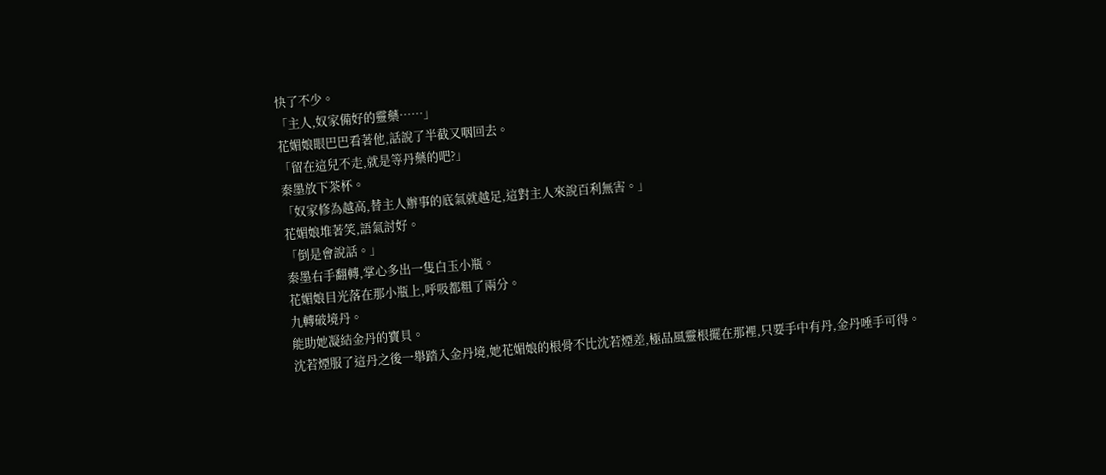快了不少。
「主人,奴家備好的靈藥……」
花媚娘眼巴巴看著他,話說了半截又咽回去。
「留在這兒不走,就是等丹藥的吧?」
秦墨放下茶杯。
「奴家修為越高,替主人辦事的底氣就越足,這對主人來說百利無害。」
花媚娘堆著笑,語氣討好。
「倒是會說話。」
秦墨右手翻轉,掌心多出一隻白玉小瓶。
花媚娘目光落在那小瓶上,呼吸都粗了兩分。
九轉破境丹。
能助她凝結金丹的寶貝。
沈若煙服了這丹之後一舉踏入金丹境,她花媚娘的根骨不比沈若煙差,極品風靈根擺在那裡,只要手中有丹,金丹唾手可得。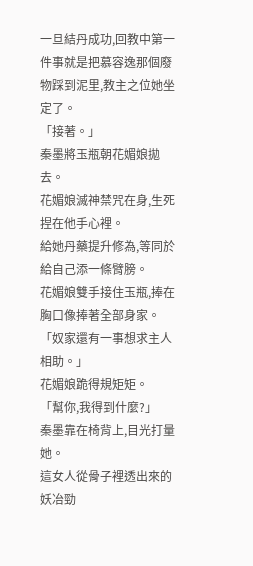一旦結丹成功,回教中第一件事就是把慕容逸那個廢物踩到泥里,教主之位她坐定了。
「接著。」
秦墨將玉瓶朝花媚娘拋去。
花媚娘滅神禁咒在身,生死捏在他手心裡。
給她丹藥提升修為,等同於給自己添一條臂膀。
花媚娘雙手接住玉瓶,捧在胸口像捧著全部身家。
「奴家還有一事想求主人相助。」
花媚娘跪得規矩矩。
「幫你,我得到什麼?」
秦墨靠在椅背上,目光打量她。
這女人從骨子裡透出來的妖冶勁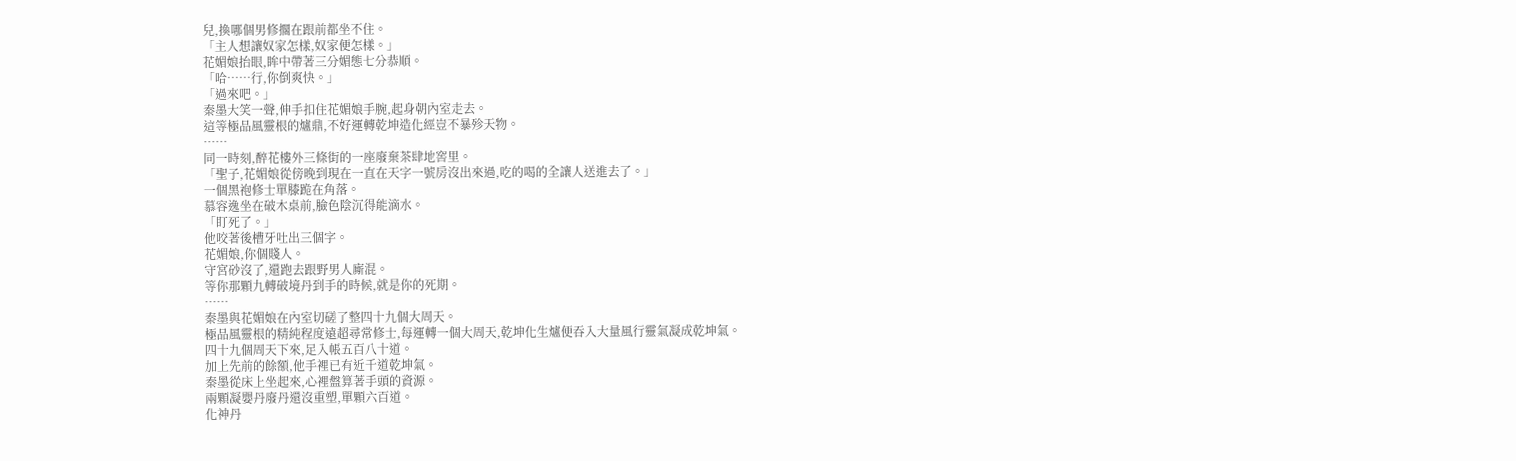兒,換哪個男修擱在跟前都坐不住。
「主人想讓奴家怎樣,奴家便怎樣。」
花媚娘抬眼,眸中帶著三分媚態七分恭順。
「哈……行,你倒爽快。」
「過來吧。」
秦墨大笑一聲,伸手扣住花媚娘手腕,起身朝內室走去。
這等極品風靈根的爐鼎,不好運轉乾坤造化經豈不暴殄天物。
……
同一時刻,醉花樓外三條街的一座廢棄茶肆地窖里。
「聖子,花媚娘從傍晚到現在一直在天字一號房沒出來過,吃的喝的全讓人送進去了。」
一個黑袍修士單膝跪在角落。
慕容逸坐在破木桌前,臉色陰沉得能滴水。
「盯死了。」
他咬著後槽牙吐出三個字。
花媚娘,你個賤人。
守宮砂沒了,還跑去跟野男人廝混。
等你那顆九轉破境丹到手的時候,就是你的死期。
……
秦墨與花媚娘在內室切磋了整四十九個大周天。
極品風靈根的精純程度遠超尋常修士,每運轉一個大周天,乾坤化生爐便吞入大量風行靈氣凝成乾坤氣。
四十九個周天下來,足入帳五百八十道。
加上先前的餘額,他手裡已有近千道乾坤氣。
秦墨從床上坐起來,心裡盤算著手頭的資源。
兩顆凝嬰丹廢丹還沒重塑,單顆六百道。
化神丹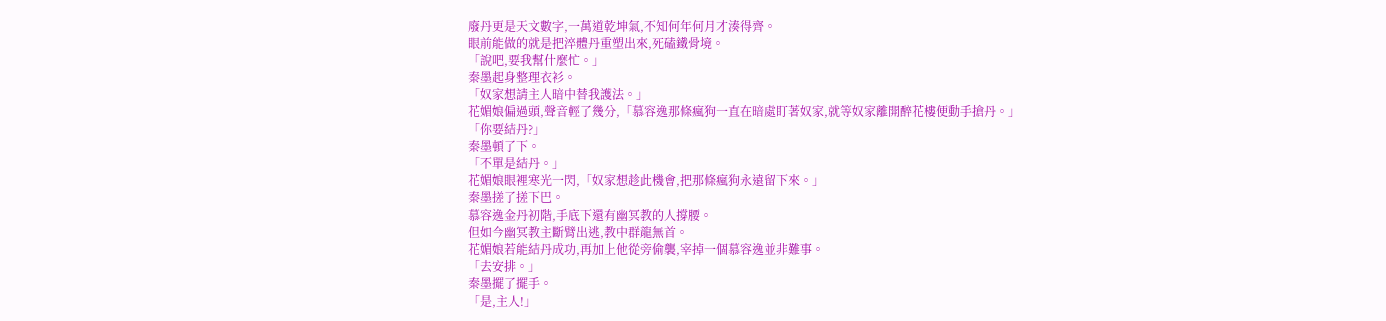廢丹更是天文數字,一萬道乾坤氣,不知何年何月才湊得齊。
眼前能做的就是把淬體丹重塑出來,死磕鐵骨境。
「說吧,要我幫什麼忙。」
秦墨起身整理衣衫。
「奴家想請主人暗中替我護法。」
花媚娘偏過頭,聲音輕了幾分,「慕容逸那條瘋狗一直在暗處盯著奴家,就等奴家離開醉花樓便動手搶丹。」
「你要結丹?」
秦墨頓了下。
「不單是結丹。」
花媚娘眼裡寒光一閃,「奴家想趁此機會,把那條瘋狗永遠留下來。」
秦墨搓了搓下巴。
慕容逸金丹初階,手底下還有幽冥教的人撐腰。
但如今幽冥教主斷臂出逃,教中群龍無首。
花媚娘若能結丹成功,再加上他從旁偷襲,宰掉一個慕容逸並非難事。
「去安排。」
秦墨擺了擺手。
「是,主人!」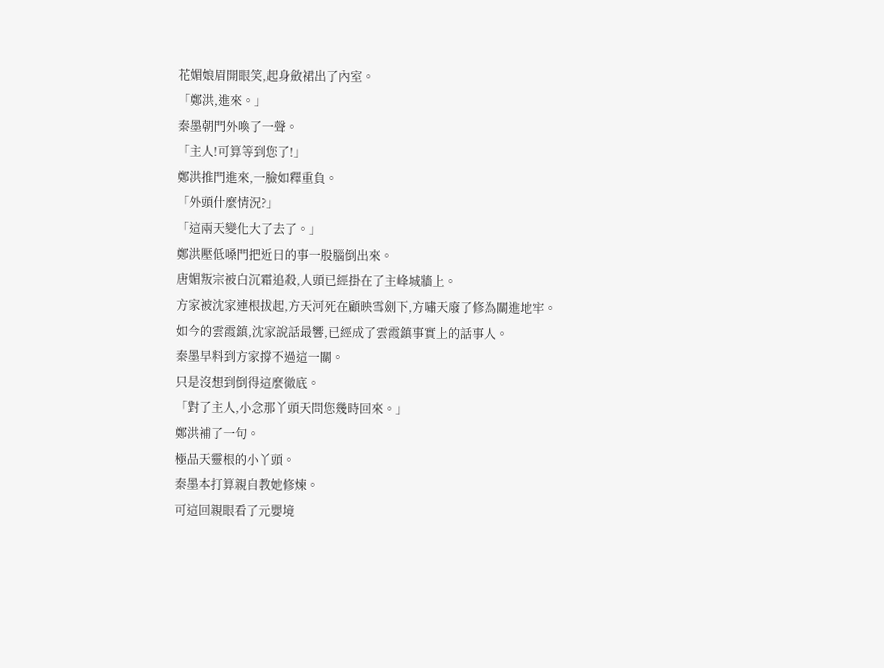花媚娘眉開眼笑,起身斂裙出了內室。
「鄭洪,進來。」
秦墨朝門外喚了一聲。
「主人!可算等到您了!」
鄭洪推門進來,一臉如釋重負。
「外頭什麼情況?」
「這兩天變化大了去了。」
鄭洪壓低嗓門把近日的事一股腦倒出來。
唐媚叛宗被白沉霜追殺,人頭已經掛在了主峰城牆上。
方家被沈家連根拔起,方天河死在顧映雪劍下,方嘯天廢了修為關進地牢。
如今的雲霞鎮,沈家說話最響,已經成了雲霞鎮事實上的話事人。
秦墨早料到方家撐不過這一關。
只是沒想到倒得這麼徹底。
「對了主人,小念那丫頭天問您幾時回來。」
鄭洪補了一句。
極品天靈根的小丫頭。
秦墨本打算親自教她修煉。
可這回親眼看了元嬰境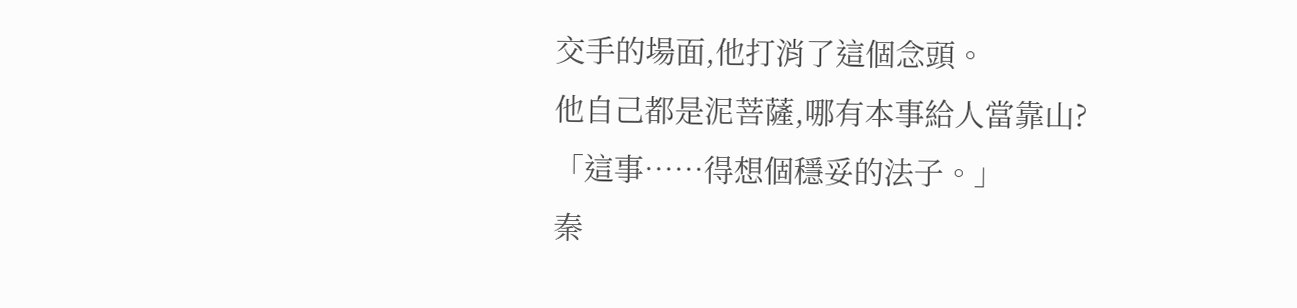交手的場面,他打消了這個念頭。
他自己都是泥菩薩,哪有本事給人當靠山?
「這事……得想個穩妥的法子。」
秦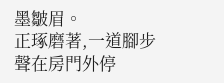墨皺眉。
正琢磨著,一道腳步聲在房門外停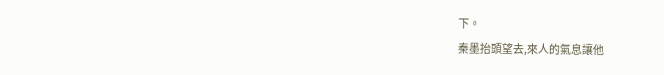下。
秦墨抬頭望去,來人的氣息讓他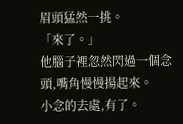眉頭猛然一挑。
「來了。」
他腦子裡忽然閃過一個念頭,嘴角慢慢揚起來。
小念的去處,有了。